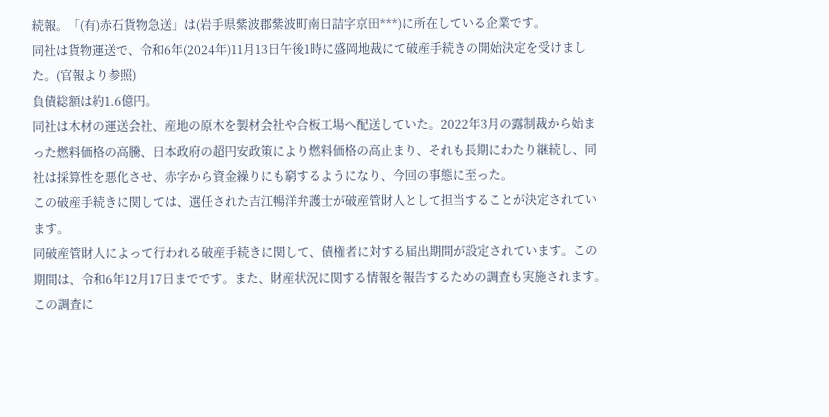続報。「(有)赤石貨物急送」は(岩手県紫波郡紫波町南日詰字京田***)に所在している企業です。
同社は貨物運送で、令和6年(2024年)11月13日午後1時に盛岡地裁にて破産手続きの開始決定を受けました。(官報より参照)
負債総額は約1.6億円。
同社は木材の運送会社、産地の原木を製材会社や合板工場へ配送していた。2022年3月の露制裁から始まった燃料価格の高騰、日本政府の超円安政策により燃料価格の高止まり、それも長期にわたり継続し、同社は採算性を悪化させ、赤字から資金繰りにも窮するようになり、今回の事態に至った。
この破産手続きに関しては、選任された吉江暢洋弁護士が破産管財人として担当することが決定されています。
同破産管財人によって行われる破産手続きに関して、債権者に対する届出期間が設定されています。この期間は、令和6年12月17日までです。また、財産状況に関する情報を報告するための調査も実施されます。この調査に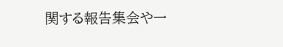関する報告集会や一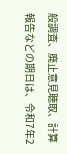般調査、廃止意見聴取、計算報告などの期日は、令和7年2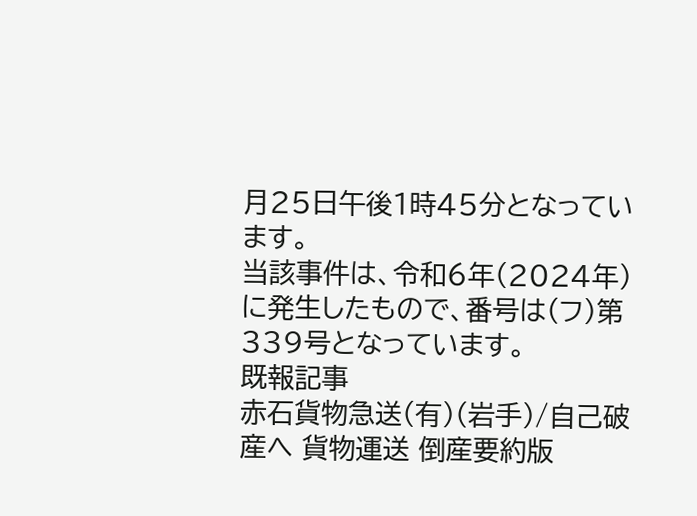月25日午後1時45分となっています。
当該事件は、令和6年(2024年)に発生したもので、番号は(フ)第339号となっています。
既報記事
赤石貨物急送(有)(岩手)/自己破産へ 貨物運送 倒産要約版